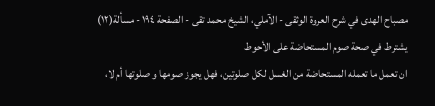مصباح الهدى في شرح العروة الوثقى - الآملي، الشيخ محمد تقى - الصفحة ١٩٤ - مسألة(١٢) يشترط في صحة صوم المستحاضة على الأحوط
ان تعمل ما تعمله المستحاضة من الغسل لكل صلوتين، فهل يجوز صومها و صلوتها أم لا،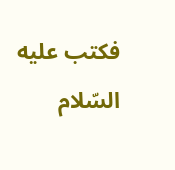فكتب عليه السّلام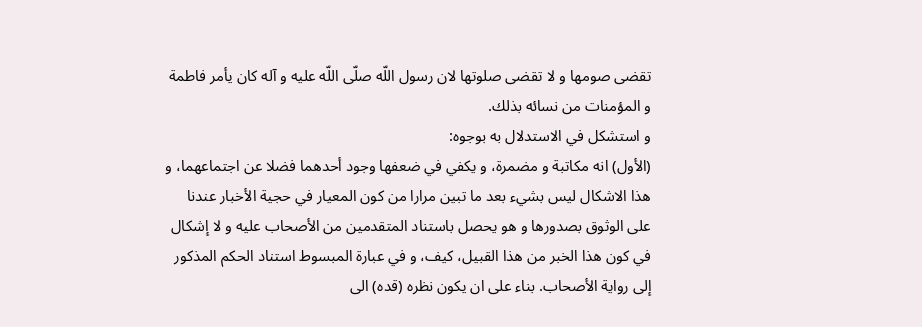تقضى صومها و لا تقضى صلوتها لان رسول اللّه صلّى اللّه عليه و آله كان يأمر فاطمة و المؤمنات من نسائه بذلك.
و استشكل في الاستدلال به بوجوه:
(الأول) انه مكاتبة و مضمرة، و يكفي في ضعفها وجود أحدهما فضلا عن اجتماعهما، و هذا الاشكال ليس بشيء بعد ما تبين مرارا من كون المعيار في حجية الأخبار عندنا على الوثوق بصدورها و هو يحصل باستناد المتقدمين من الأصحاب عليه و لا إشكال في كون هذا الخبر من هذا القبيل، كيف، و في عبارة المبسوط استناد الحكم المذكور إلى رواية الأصحاب. بناء على ان يكون نظره (قده) الى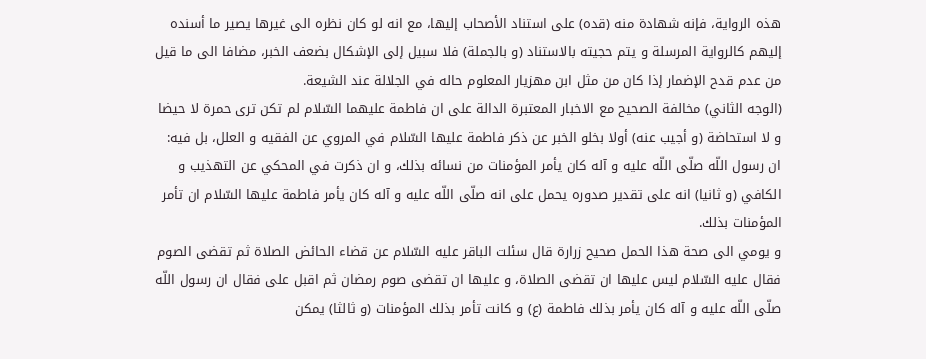هذه الرواية، فإنه شهادة منه (قده) على استناد الأصحاب إليها، مع انه لو كان نظره الى غيرها يصير ما أسنده إليهم كالرواية المرسلة و يتم حجيته بالاستناد (و بالجملة) فلا سبيل إلى الإشكال بضعف الخبر، مضافا الى ما قيل من عدم قدح الإضمار إذا كان من مثل ابن مهزيار المعلوم حاله في الجلالة عند الشيعة.
(الوجه الثاني) مخالفة الصحيح مع الاخبار المعتبرة الدالة على ان فاطمة عليهما السّلام لم تكن ترى حمرة لا حيضا و لا استحاضة (و أجيب عنه) أولا بخلو الخبر عن ذكر فاطمة عليها السّلام في المروي عن الفقيه و العلل، بل فيه: ان رسول اللّه صلّى اللّه عليه و آله كان يأمر المؤمنات من نسائه بذلك، و ان ذكرت في المحكي عن التهذيب و الكافي (و ثانيا) انه على تقدير صدوره يحمل على انه صلّى اللّه عليه و آله كان يأمر فاطمة عليها السّلام ان تأمر المؤمنات بذلك.
و يومي الى صحة هذا الحمل صحيح زرارة قال سئلت الباقر عليه السّلام عن قضاء الحائض الصلاة ثم تقضى الصوم فقال عليه السّلام ليس عليها ان تقضى الصلاة، و عليها ان تقضى صوم رمضان ثم اقبل على فقال ان رسول اللّه صلّى اللّه عليه و آله كان يأمر بذلك فاطمة (ع) و كانت تأمر بذلك المؤمنات (و ثالثا) يمكن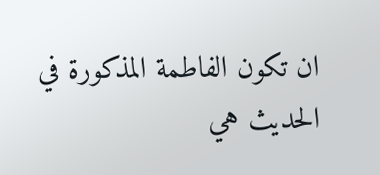ان تكون الفاطمة المذكورة في الحديث هي